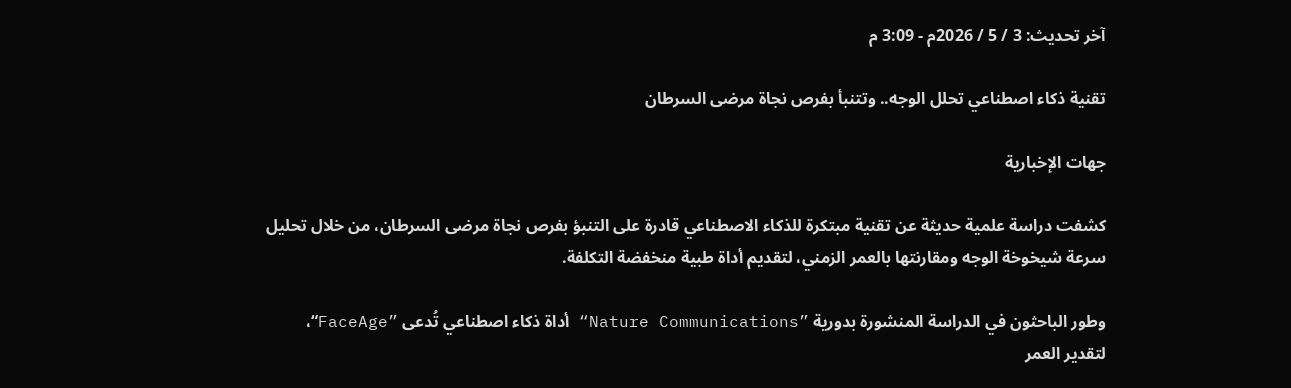آخر تحديث: 3 / 5 / 2026م - 3:09 م

تقنية ذكاء اصطناعي تحلل الوجه.. وتتنبأ بفرص نجاة مرضى السرطان

جهات الإخبارية

كشفت دراسة علمية حديثة عن تقنية مبتكرة للذكاء الاصطناعي قادرة على التنبؤ بفرص نجاة مرضى السرطان، من خلال تحليل سرعة شيخوخة الوجه ومقارنتها بالعمر الزمني، لتقديم أداة طبية منخفضة التكلفة.

وطور الباحثون في الدراسة المنشورة بدورية ”Nature Communications“ أداة ذكاء اصطناعي تُدعى ”FaceAge“، لتقدير العمر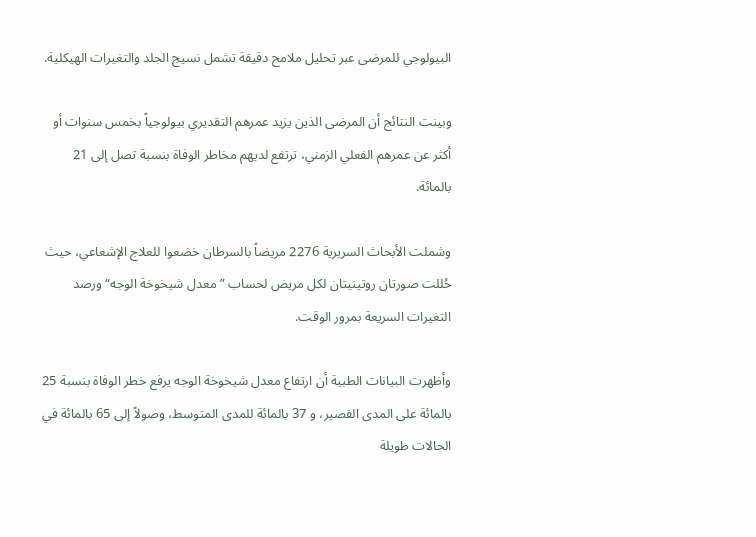البيولوجي للمرضى عبر تحليل ملامح دقيقة تشمل نسيج الجلد والتغيرات الهيكلية.

وبينت النتائج أن المرضى الذين يزيد عمرهم التقديري بيولوجياً بخمس سنوات أو أكثر عن عمرهم الفعلي الزمني، ترتفع لديهم مخاطر الوفاة بنسبة تصل إلى 21 بالمائة.

وشملت الأبحاث السريرية 2276 مريضاً بالسرطان خضعوا للعلاج الإشعاعي، حيث حُللت صورتان روتينيتان لكل مريض لحساب ”معدل شيخوخة الوجه“ ورصد التغيرات السريعة بمرور الوقت.

وأظهرت البيانات الطبية أن ارتفاع معدل شيخوخة الوجه يرفع خطر الوفاة بنسبة 25 بالمائة على المدى القصير، و 37 بالمائة للمدى المتوسط، وصولاً إلى 65 بالمائة في الحالات طويلة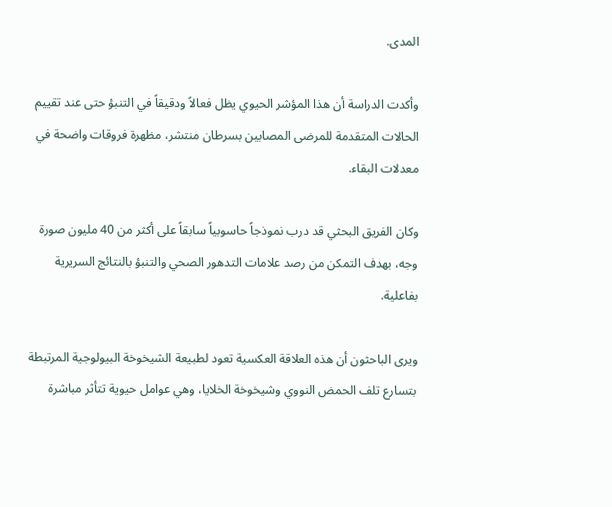المدى.

وأكدت الدراسة أن هذا المؤشر الحيوي يظل فعالاً ودقيقاً في التنبؤ حتى عند تقييم الحالات المتقدمة للمرضى المصابين بسرطان منتشر، مظهرة فروقات واضحة في معدلات البقاء.

وكان الفريق البحثي قد درب نموذجاً حاسوبياً سابقاً على أكثر من 40 مليون صورة وجه، بهدف التمكن من رصد علامات التدهور الصحي والتنبؤ بالنتائج السريرية بفاعلية.

ويرى الباحثون أن هذه العلاقة العكسية تعود لطبيعة الشيخوخة البيولوجية المرتبطة بتسارع تلف الحمض النووي وشيخوخة الخلايا، وهي عوامل حيوية تتأثر مباشرة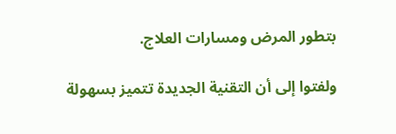بتطور المرض ومسارات العلاج.

ولفتوا إلى أن التقنية الجديدة تتميز بسهولة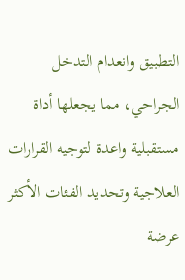التطبيق وانعدام التدخل الجراحي، مما يجعلها أداة مستقبلية واعدة لتوجيه القرارات العلاجية وتحديد الفئات الأكثر عرضة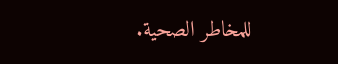للمخاطر الصحية.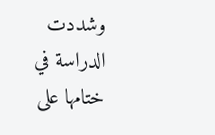وشددت الدراسة في ختامها على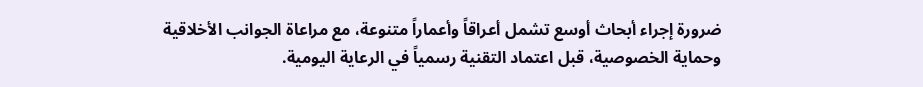ضرورة إجراء أبحاث أوسع تشمل أعراقاً وأعماراً متنوعة، مع مراعاة الجوانب الأخلاقية وحماية الخصوصية، قبل اعتماد التقنية رسمياً في الرعاية اليومية.